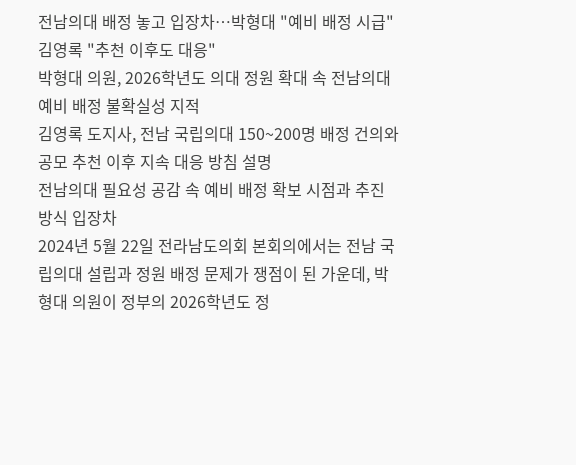전남의대 배정 놓고 입장차…박형대 "예비 배정 시급" 김영록 "추천 이후도 대응"
박형대 의원, 2026학년도 의대 정원 확대 속 전남의대 예비 배정 불확실성 지적
김영록 도지사, 전남 국립의대 150~200명 배정 건의와 공모 추천 이후 지속 대응 방침 설명
전남의대 필요성 공감 속 예비 배정 확보 시점과 추진 방식 입장차
2024년 5월 22일 전라남도의회 본회의에서는 전남 국립의대 설립과 정원 배정 문제가 쟁점이 된 가운데, 박형대 의원이 정부의 2026학년도 정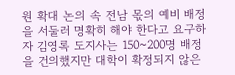원 확대 논의 속 전남 몫의 예비 배정을 서둘러 명확히 해야 한다고 요구하자 김영록 도지사는 150~200명 배정을 건의했지만 대학이 확정되지 않은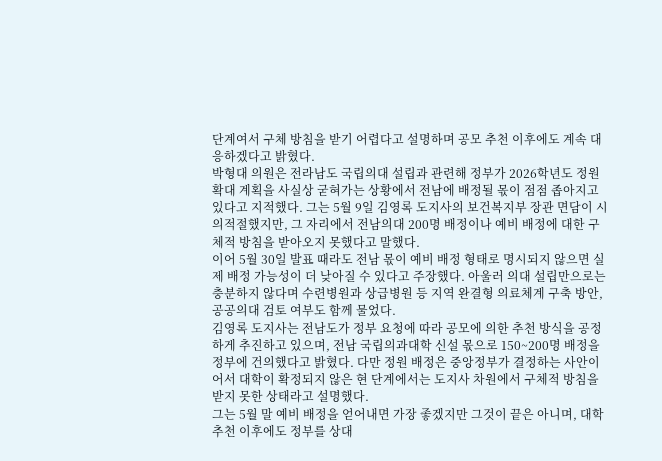단계여서 구체 방침을 받기 어렵다고 설명하며 공모 추천 이후에도 계속 대응하겠다고 밝혔다.
박형대 의원은 전라남도 국립의대 설립과 관련해 정부가 2026학년도 정원 확대 계획을 사실상 굳혀가는 상황에서 전남에 배정될 몫이 점점 좁아지고 있다고 지적했다. 그는 5월 9일 김영록 도지사의 보건복지부 장관 면담이 시의적절했지만, 그 자리에서 전남의대 200명 배정이나 예비 배정에 대한 구체적 방침을 받아오지 못했다고 말했다.
이어 5월 30일 발표 때라도 전남 몫이 예비 배정 형태로 명시되지 않으면 실제 배정 가능성이 더 낮아질 수 있다고 주장했다. 아울러 의대 설립만으로는 충분하지 않다며 수련병원과 상급병원 등 지역 완결형 의료체계 구축 방안, 공공의대 검토 여부도 함께 물었다.
김영록 도지사는 전남도가 정부 요청에 따라 공모에 의한 추천 방식을 공정하게 추진하고 있으며, 전남 국립의과대학 신설 몫으로 150~200명 배정을 정부에 건의했다고 밝혔다. 다만 정원 배정은 중앙정부가 결정하는 사안이어서 대학이 확정되지 않은 현 단계에서는 도지사 차원에서 구체적 방침을 받지 못한 상태라고 설명했다.
그는 5월 말 예비 배정을 얻어내면 가장 좋겠지만 그것이 끝은 아니며, 대학 추천 이후에도 정부를 상대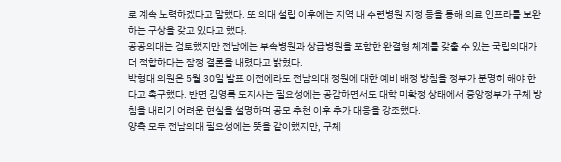로 계속 노력하겠다고 말했다. 또 의대 설립 이후에는 지역 내 수련병원 지정 등을 통해 의료 인프라를 보완하는 구상을 갖고 있다고 했다.
공공의대는 검토했지만 전남에는 부속병원과 상급병원을 포함한 완결형 체계를 갖출 수 있는 국립의대가 더 적합하다는 잠정 결론을 내렸다고 밝혔다.
박형대 의원은 5월 30일 발표 이전에라도 전남의대 정원에 대한 예비 배정 방침을 정부가 분명히 해야 한다고 촉구했다. 반면 김영록 도지사는 필요성에는 공감하면서도 대학 미확정 상태에서 중앙정부가 구체 방침을 내리기 어려운 현실을 설명하며 공모 추천 이후 추가 대응을 강조했다.
양측 모두 전남의대 필요성에는 뜻을 같이했지만, 구체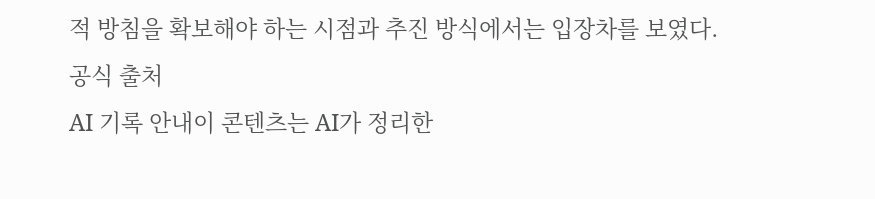적 방침을 확보해야 하는 시점과 추진 방식에서는 입장차를 보였다.
공식 출처
AI 기록 안내이 콘텐츠는 AI가 정리한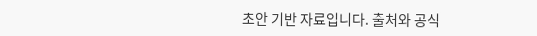초안 기반 자료입니다. 출처와 공식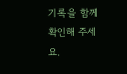기록을 함께 확인해 주세요.